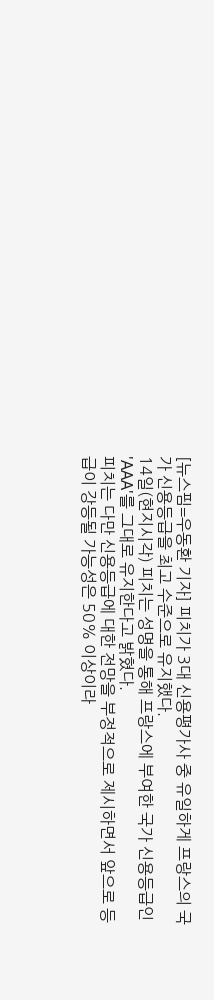[뉴스핌=우동환 기자] 피치가 3대 신용평가사 중 유일하게 프랑스의 국가 신용등급을 최고 수준으로 유지했다.
14일(현지시각) 피치는 성명을 통해 프랑스에 부여한 국가 신용등급인 'AAA'를 그대로 유지한다고 밝혔다.
피치는 다만 신용등급에 대한 전망을 부정적으로 제시하면서 앞으로 등급이 강등될 가능성은 50% 이상이라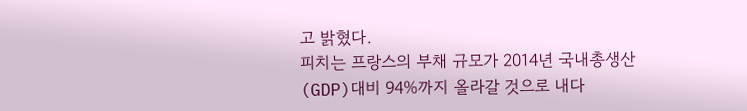고 밝혔다.
피치는 프랑스의 부채 규모가 2014년 국내총생산(GDP)대비 94%까지 올라갈 것으로 내다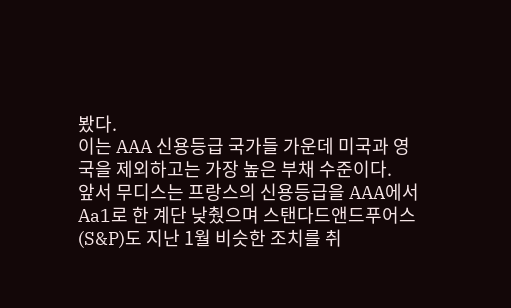봤다.
이는 AAA 신용등급 국가들 가운데 미국과 영국을 제외하고는 가장 높은 부채 수준이다.
앞서 무디스는 프랑스의 신용등급을 AAA에서 Aa1로 한 계단 낮췄으며 스탠다드앤드푸어스(S&P)도 지난 1월 비슷한 조치를 취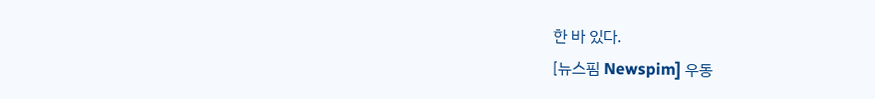한 바 있다.
[뉴스핌 Newspim] 우동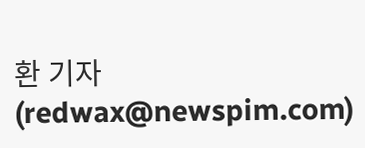환 기자 (redwax@newspim.com)